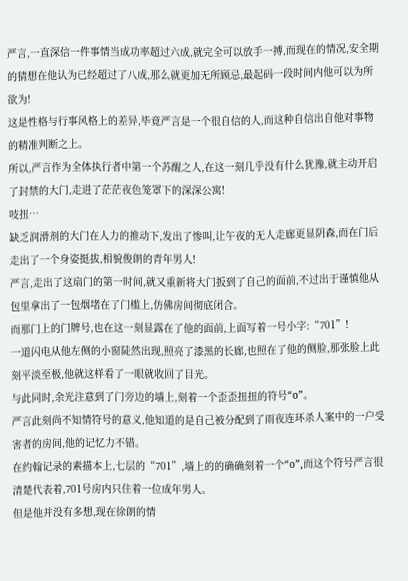严言,一直深信一件事情当成功率超过六成,就完全可以放手一搏,而现在的情况,安全期的猜想在他认为已经超过了八成,那么就更加无所顾忌,最起码一段时间内他可以为所欲为!
这是性格与行事风格上的差异,毕竟严言是一个很自信的人,而这种自信出自他对事物的精准判断之上。
所以,严言作为全体执行者中第一个苏醒之人,在这一刻几乎没有什么犹豫,就主动开启了封禁的大门,走进了茫茫夜色笼罩下的深深公寓!
吱扭…
缺乏润滑剂的大门在人力的推动下,发出了惨叫,让午夜的无人走廊更显阴森,而在门后走出了一个身姿挺拔,相貌俊朗的青年男人!
严言,走出了这扇门的第一时间,就又重新将大门扳到了自己的面前,不过出于谨慎他从包里拿出了一包烟堵在了门槛上,仿佛房间彻底闭合。
而那门上的门牌号,也在这一刻显露在了他的面前,上面写着一号小字:“701”!
一道闪电从他左侧的小窗陡然出现,照亮了漆黑的长廊,也照在了他的侧脸,那张脸上此刻平淡至极,他就这样看了一眼就收回了目光。
与此同时,余光注意到了门旁边的墙上,刻着一个歪歪扭扭的符号“o”。
严言此刻尚不知情符号的意义,他知道的是自己被分配到了雨夜连环杀人案中的一户受害者的房间,他的记忆力不错。
在约翰记录的素描本上,七层的“701”,墙上的的确确刻着一个“o”,而这个符号严言很清楚代表着,701号房内只住着一位成年男人。
但是他并没有多想,现在徐朗的情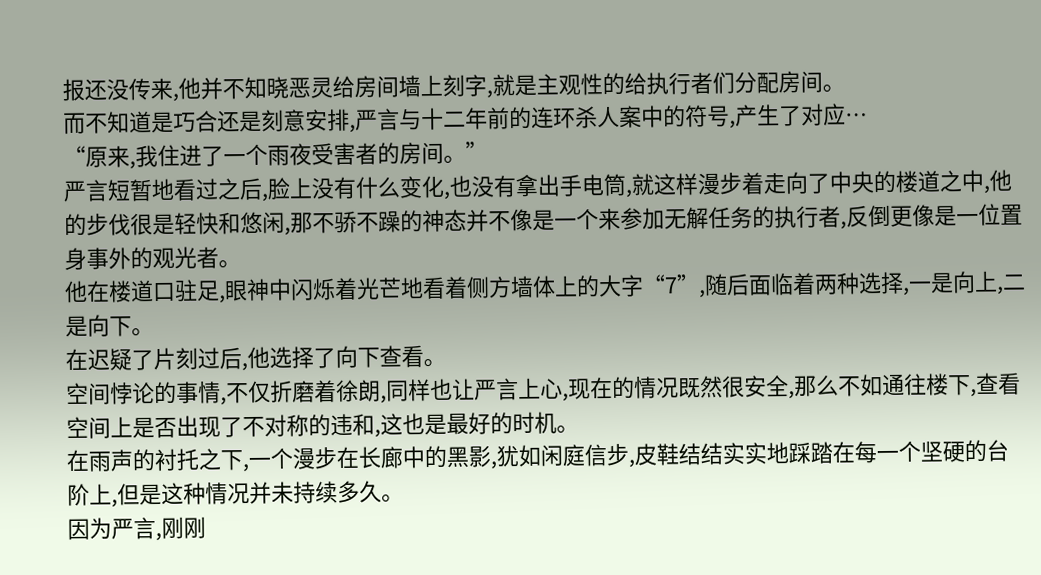报还没传来,他并不知晓恶灵给房间墙上刻字,就是主观性的给执行者们分配房间。
而不知道是巧合还是刻意安排,严言与十二年前的连环杀人案中的符号,产生了对应…
“原来,我住进了一个雨夜受害者的房间。”
严言短暂地看过之后,脸上没有什么变化,也没有拿出手电筒,就这样漫步着走向了中央的楼道之中,他的步伐很是轻快和悠闲,那不骄不躁的神态并不像是一个来参加无解任务的执行者,反倒更像是一位置身事外的观光者。
他在楼道口驻足,眼神中闪烁着光芒地看着侧方墙体上的大字“7”,随后面临着两种选择,一是向上,二是向下。
在迟疑了片刻过后,他选择了向下查看。
空间悖论的事情,不仅折磨着徐朗,同样也让严言上心,现在的情况既然很安全,那么不如通往楼下,查看空间上是否出现了不对称的违和,这也是最好的时机。
在雨声的衬托之下,一个漫步在长廊中的黑影,犹如闲庭信步,皮鞋结结实实地踩踏在每一个坚硬的台阶上,但是这种情况并未持续多久。
因为严言,刚刚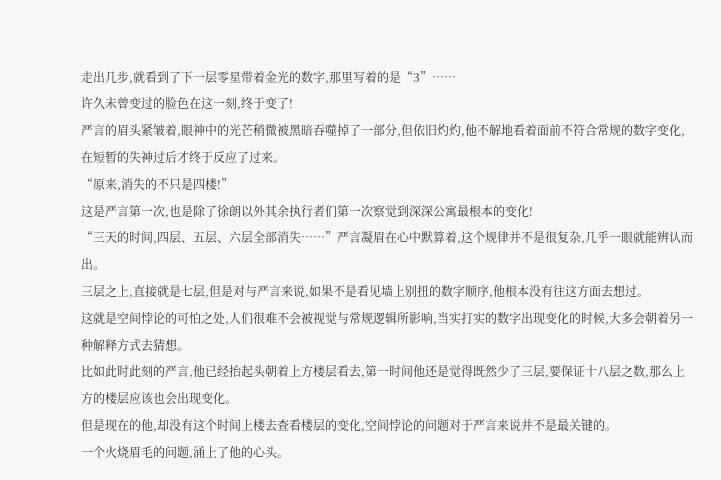走出几步,就看到了下一层零星带着金光的数字,那里写着的是“3”……
许久未曾变过的脸色在这一刻,终于变了!
严言的眉头紧皱着,眼神中的光芒稍微被黑暗吞噬掉了一部分,但依旧灼灼,他不解地看着面前不符合常规的数字变化,在短暂的失神过后才终于反应了过来。
“原来,消失的不只是四楼!”
这是严言第一次,也是除了徐朗以外其余执行者们第一次察觉到深深公寓最根本的变化!
“三天的时间,四层、五层、六层全部消失……”严言凝眉在心中默算着,这个规律并不是很复杂,几乎一眼就能辨认而出。
三层之上,直接就是七层,但是对与严言来说,如果不是看见墙上别扭的数字顺序,他根本没有往这方面去想过。
这就是空间悖论的可怕之处,人们很难不会被视觉与常规逻辑所影响,当实打实的数字出现变化的时候,大多会朝着另一种解释方式去猜想。
比如此时此刻的严言,他已经抬起头朝着上方楼层看去,第一时间他还是觉得既然少了三层,要保证十八层之数,那么上方的楼层应该也会出现变化。
但是现在的他,却没有这个时间上楼去查看楼层的变化,空间悖论的问题对于严言来说并不是最关键的。
一个火烧眉毛的问题,涌上了他的心头。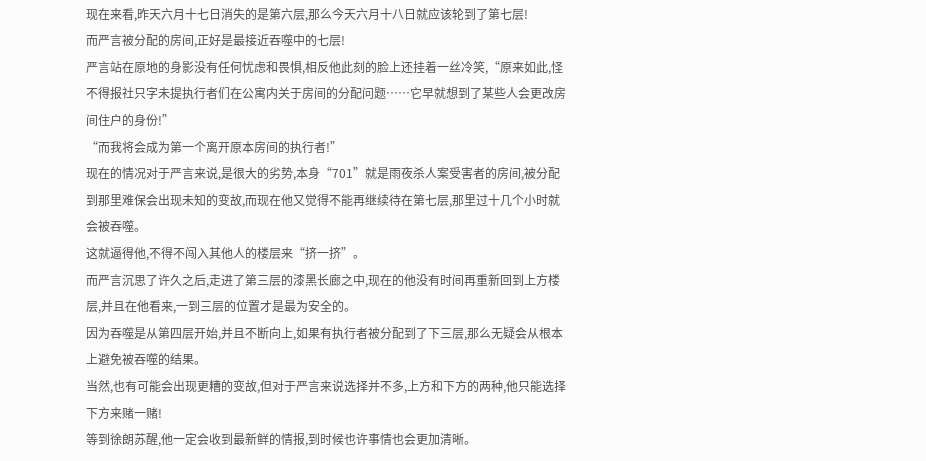现在来看,昨天六月十七日消失的是第六层,那么今天六月十八日就应该轮到了第七层!
而严言被分配的房间,正好是最接近吞噬中的七层!
严言站在原地的身影没有任何忧虑和畏惧,相反他此刻的脸上还挂着一丝冷笑,“原来如此,怪不得报社只字未提执行者们在公寓内关于房间的分配问题……它早就想到了某些人会更改房间住户的身份!”
“而我将会成为第一个离开原本房间的执行者!”
现在的情况对于严言来说,是很大的劣势,本身“701”就是雨夜杀人案受害者的房间,被分配到那里难保会出现未知的变故,而现在他又觉得不能再继续待在第七层,那里过十几个小时就会被吞噬。
这就逼得他,不得不闯入其他人的楼层来“挤一挤”。
而严言沉思了许久之后,走进了第三层的漆黑长廊之中,现在的他没有时间再重新回到上方楼层,并且在他看来,一到三层的位置才是最为安全的。
因为吞噬是从第四层开始,并且不断向上,如果有执行者被分配到了下三层,那么无疑会从根本上避免被吞噬的结果。
当然,也有可能会出现更糟的变故,但对于严言来说选择并不多,上方和下方的两种,他只能选择下方来赌一赌!
等到徐朗苏醒,他一定会收到最新鲜的情报,到时候也许事情也会更加清晰。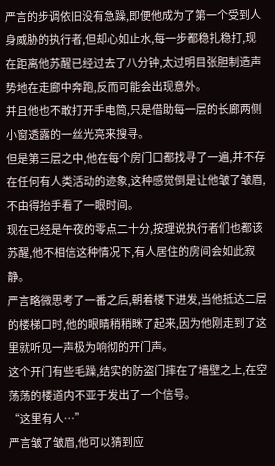严言的步调依旧没有急躁,即便他成为了第一个受到人身威胁的执行者,但却心如止水,每一步都稳扎稳打,现在距离他苏醒已经过去了八分钟,太过明目张胆制造声势地在走廊中奔跑,反而可能会出现意外。
并且他也不敢打开手电筒,只是借助每一层的长廊两侧小窗透露的一丝光亮来搜寻。
但是第三层之中,他在每个房门口都找寻了一遍,并不存在任何有人类活动的迹象,这种感觉倒是让他皱了皱眉,不由得抬手看了一眼时间。
现在已经是午夜的零点二十分,按理说执行者们也都该苏醒,他不相信这种情况下,有人居住的房间会如此寂静。
严言略微思考了一番之后,朝着楼下进发,当他抵达二层的楼梯口时,他的眼睛稍稍眯了起来,因为他刚走到了这里就听见一声极为响彻的开门声。
这个开门有些毛躁,结实的防盗门摔在了墙壁之上,在空荡荡的楼道内不亚于发出了一个信号。
“这里有人…”
严言皱了皱眉,他可以猜到应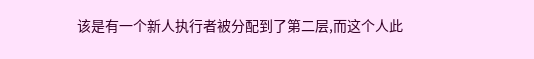该是有一个新人执行者被分配到了第二层,而这个人此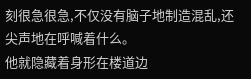刻很急很急,不仅没有脑子地制造混乱,还尖声地在呼喊着什么。
他就隐藏着身形在楼道边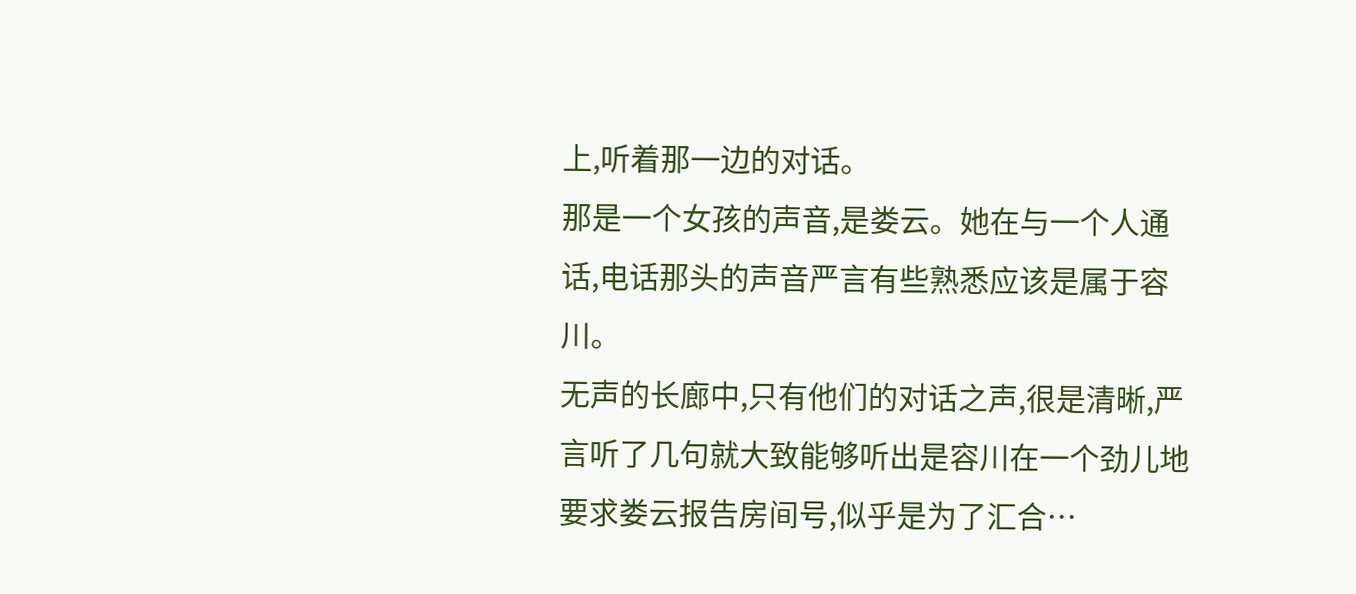上,听着那一边的对话。
那是一个女孩的声音,是娄云。她在与一个人通话,电话那头的声音严言有些熟悉应该是属于容川。
无声的长廊中,只有他们的对话之声,很是清晰,严言听了几句就大致能够听出是容川在一个劲儿地要求娄云报告房间号,似乎是为了汇合…